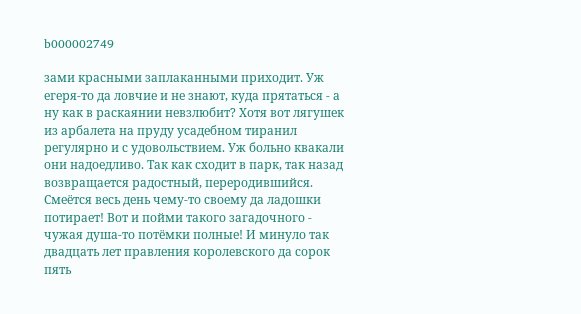b000002749

зами красными заплаканными приходит. Уж егеря-то да ловчие и не знают, куда прятаться - а ну как в раскаянии невзлюбит? Хотя вот лягушек из арбалета на пруду усадебном тиранил регулярно и с удовольствием. Уж больно квакали они надоедливо. Так как сходит в парк, так назад возвращается радостный, переродившийся. Смеётся весь день чему-то своему да ладошки потирает! Вот и пойми такого загадочного - чужая душа-то потёмки полные! И минуло так двадцать лет правления королевского да сорок пять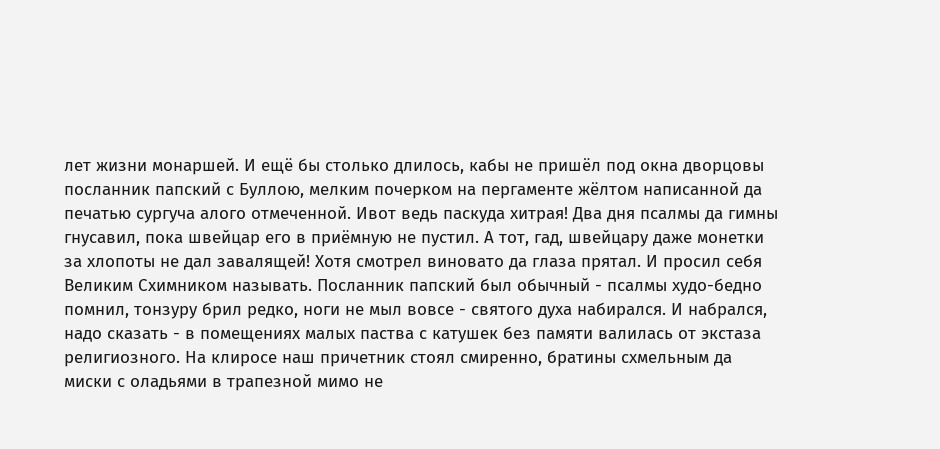лет жизни монаршей. И ещё бы столько длилось, кабы не пришёл под окна дворцовы посланник папский с Буллою, мелким почерком на пергаменте жёлтом написанной да печатью сургуча алого отмеченной. Ивот ведь паскуда хитрая! Два дня псалмы да гимны гнусавил, пока швейцар его в приёмную не пустил. А тот, гад, швейцару даже монетки за хлопоты не дал завалящей! Хотя смотрел виновато да глаза прятал. И просил себя Великим Схимником называть. Посланник папский был обычный - псалмы худо-бедно помнил, тонзуру брил редко, ноги не мыл вовсе - святого духа набирался. И набрался, надо сказать - в помещениях малых паства с катушек без памяти валилась от экстаза религиозного. На клиросе наш причетник стоял смиренно, братины схмельным да миски с оладьями в трапезной мимо не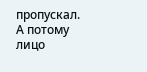пропускал. А потому лицо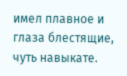имел плавное и глаза блестящие, чуть навыкате.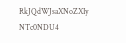RkJQdWJsaXNoZXIy NTc0NDU4